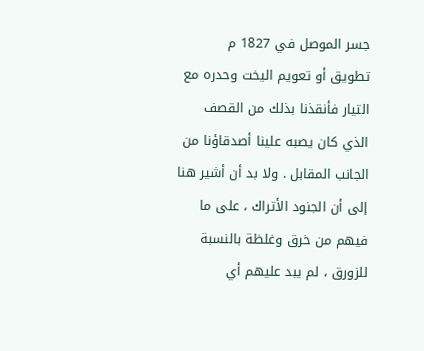جسر الموصل في 1827 م
تطويق أو تعويم اليخت وحدره مع التيار فأنقذنا بذلك من القصف الذي كان يصبه علينا أصدقاؤنا من الجانب المقابل . ولا بد أن أشير هنا إلى أن الجنود الأتراك ، على ما فيهم من خرق وغلظة بالنسبة للزورق ، لم يبد عليهم أي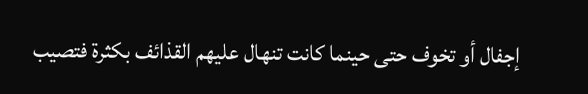إجفال أو تخوف حتى حينما كانت تنهال عليهم القذائف بكثرة فتصيب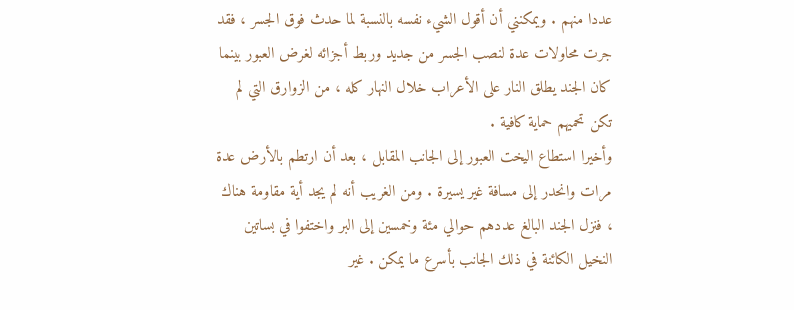عددا منهم . ويمكنني أن أقول الشيء نفسه بالنسبة لما حدث فوق الجسر ، فقد جرت محاولات عدة لنصب الجسر من جديد وربط أجزائه لغرض العبور بينما كان الجند يطلق النار على الأعراب خلال النهار كله ، من الزوارق التي لم تكن تحميهم حماية كافية .
وأخيرا استطاع اليخت العبور إلى الجانب المقابل ، بعد أن ارتطم بالأرض عدة مرات وانحدر إلى مسافة غير يسيرة . ومن الغريب أنه لم يجد أية مقاومة هناك ، فنزل الجند البالغ عددهم حوالي مئة وخمسين إلى البر واختفوا في بساتين النخيل الكائنة في ذلك الجانب بأسرع ما يمكن . غير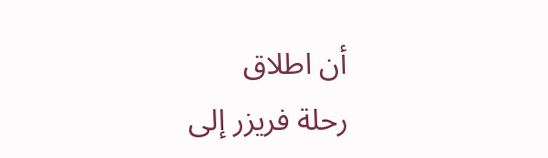أن اطلاق
رحلة فريزر إلى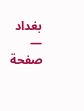بغداد — صفحة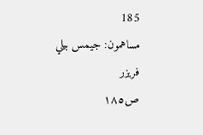185
مساهمون: جيمس بيلي فريزر
ص١٨٥